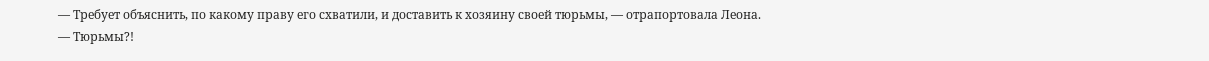— Требует объяснить, по какому праву его схватили, и доставить к хозяину своей тюрьмы, — отрапортовала Леона.
— Тюрьмы?!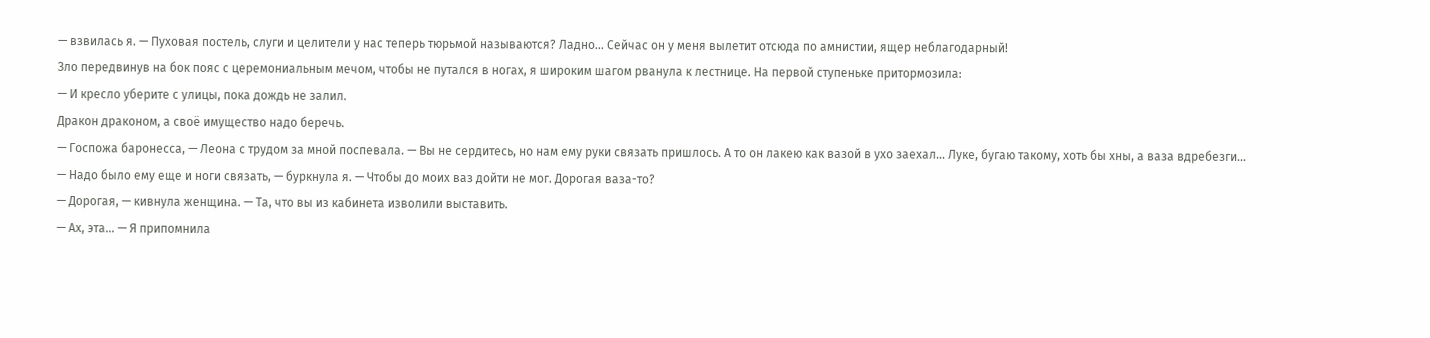— взвилась я. — Пуховая постель, слуги и целители у нас теперь тюрьмой называются? Ладно… Сейчас он у меня вылетит отсюда по амнистии, ящер неблагодарный!
Зло передвинув на бок пояс с церемониальным мечом, чтобы не путался в ногах, я широким шагом рванула к лестнице. На первой ступеньке притормозила:
— И кресло уберите с улицы, пока дождь не залил.
Дракон драконом, а своё имущество надо беречь.
— Госпожа баронесса, — Леона с трудом за мной поспевала. — Вы не сердитесь, но нам ему руки связать пришлось. А то он лакею как вазой в ухо заехал… Луке, бугаю такому, хоть бы хны, а ваза вдребезги…
— Надо было ему еще и ноги связать, — буркнула я. — Чтобы до моих ваз дойти не мог. Дорогая ваза-то?
— Дорогая, — кивнула женщина. — Та, что вы из кабинета изволили выставить.
— Ах, эта… — Я припомнила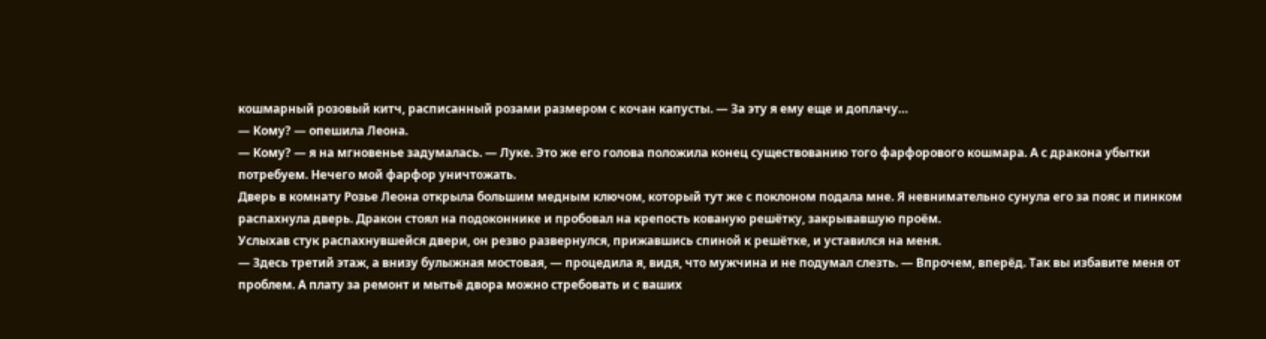кошмарный розовый китч, расписанный розами размером с кочан капусты. — За эту я ему еще и доплачу…
— Кому? — опешила Леона.
— Кому? — я на мгновенье задумалась. — Луке. Это же его голова положила конец существованию того фарфорового кошмара. А с дракона убытки потребуем. Нечего мой фарфор уничтожать.
Дверь в комнату Розье Леона открыла большим медным ключом, который тут же с поклоном подала мне. Я невнимательно сунула его за пояс и пинком распахнула дверь. Дракон стоял на подоконнике и пробовал на крепость кованую решётку, закрывавшую проём.
Услыхав стук распахнувшейся двери, он резво развернулся, прижавшись спиной к решётке, и уставился на меня.
— Здесь третий этаж, а внизу булыжная мостовая, — процедила я, видя, что мужчина и не подумал слезть. — Впрочем, вперёд. Так вы избавите меня от проблем. А плату за ремонт и мытьё двора можно стребовать и с ваших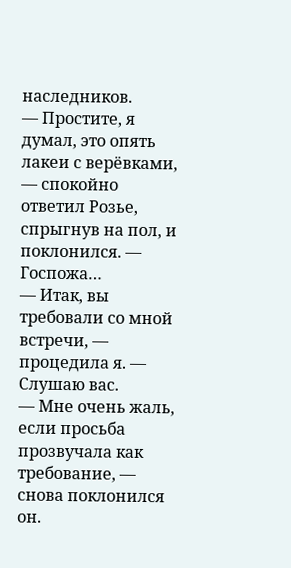наследников.
— Простите, я думал, это опять лакеи с верёвками, — спокойно ответил Розье, спрыгнув на пол, и поклонился. — Госпожа…
— Итак, вы требовали со мной встречи, — процедила я. — Слушаю вас.
— Мне очень жаль, если просьба прозвучала как требование, — снова поклонился он.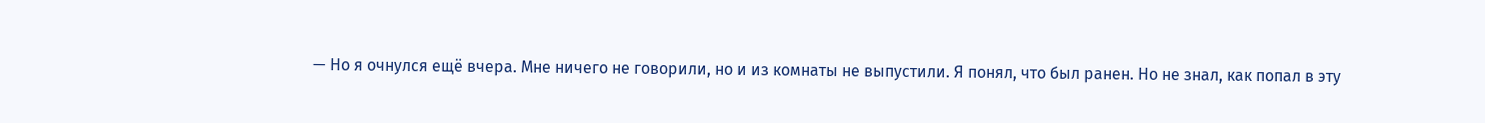— Но я очнулся ещё вчера. Мне ничего не говорили, но и из комнаты не выпустили. Я понял, что был ранен. Но не знал, как попал в эту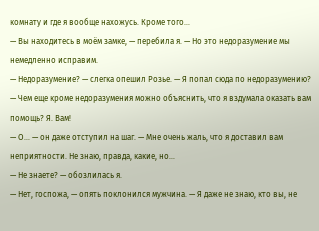комнату и где я вообще нахожусь. Кроме того…
— Вы находитесь в моём замке, — перебила я. — Но это недоразумение мы немедленно исправим.
— Недоразумение? — слегка опешил Розье. — Я попал сюда по недоразумению?
— Чем еще кроме недоразумения можно объяснить, что я вздумала оказать вам помощь? Я. Вам!
— О… — он даже отступил на шаг. — Мне очень жаль, что я доставил вам неприятности. Не знаю, правда, какие, но…
— Не знаете? — обозлилась я.
— Нет, госпожа, — опять поклонился мужчина. — Я даже не знаю, кто вы, не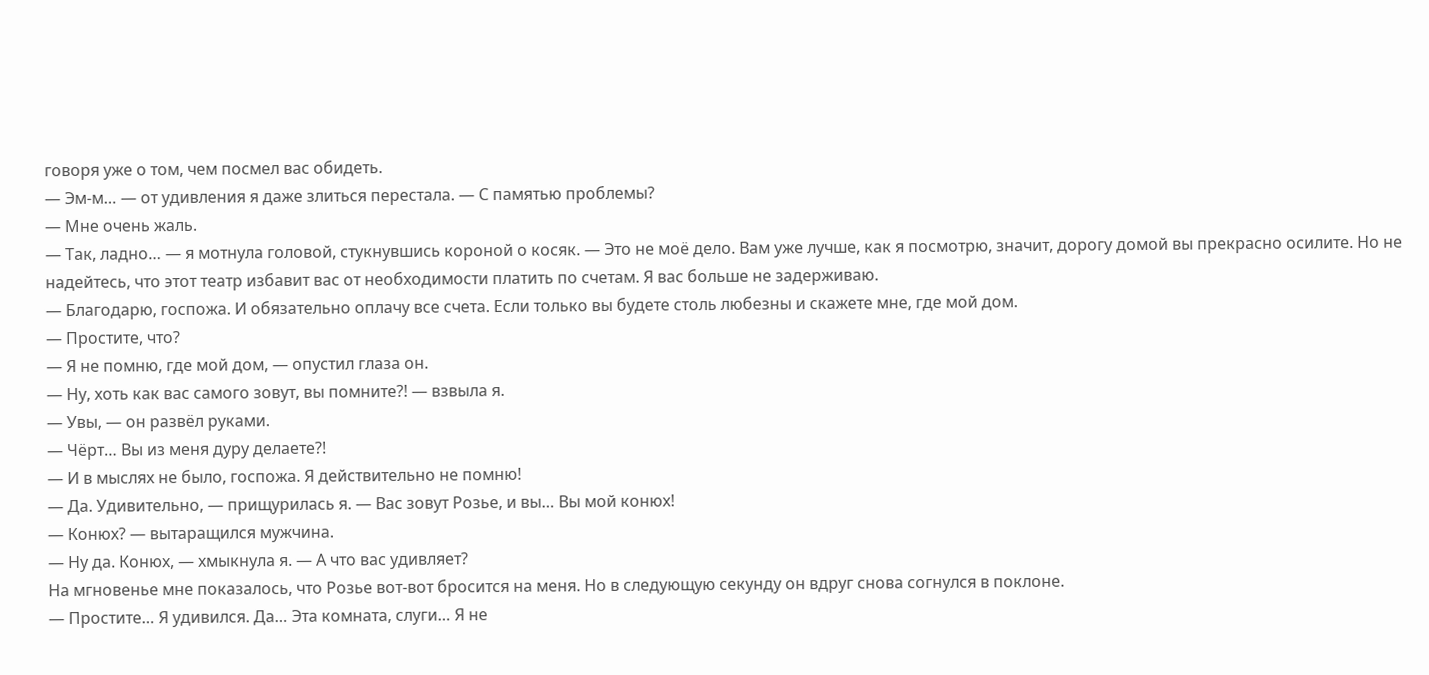говоря уже о том, чем посмел вас обидеть.
— Эм-м… — от удивления я даже злиться перестала. — С памятью проблемы?
— Мне очень жаль.
— Так, ладно… — я мотнула головой, стукнувшись короной о косяк. — Это не моё дело. Вам уже лучше, как я посмотрю, значит, дорогу домой вы прекрасно осилите. Но не надейтесь, что этот театр избавит вас от необходимости платить по счетам. Я вас больше не задерживаю.
— Благодарю, госпожа. И обязательно оплачу все счета. Если только вы будете столь любезны и скажете мне, где мой дом.
— Простите, что?
— Я не помню, где мой дом, — опустил глаза он.
— Ну, хоть как вас самого зовут, вы помните?! — взвыла я.
— Увы, — он развёл руками.
— Чёрт… Вы из меня дуру делаете?!
— И в мыслях не было, госпожа. Я действительно не помню!
— Да. Удивительно, — прищурилась я. — Вас зовут Розье, и вы… Вы мой конюх!
— Конюх? — вытаращился мужчина.
— Ну да. Конюх, — хмыкнула я. — А что вас удивляет?
На мгновенье мне показалось, что Розье вот-вот бросится на меня. Но в следующую секунду он вдруг снова согнулся в поклоне.
— Простите… Я удивился. Да… Эта комната, слуги… Я не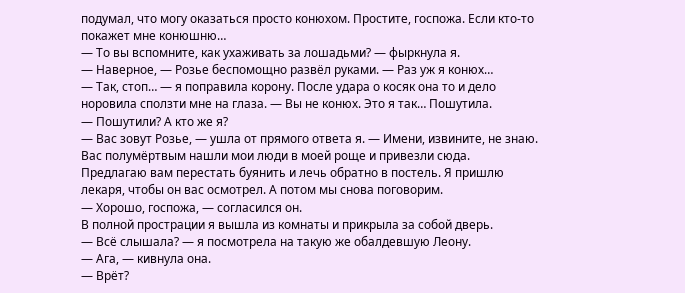подумал, что могу оказаться просто конюхом. Простите, госпожа. Если кто-то покажет мне конюшню…
— То вы вспомните, как ухаживать за лошадьми? — фыркнула я.
— Наверное, — Розье беспомощно развёл руками. — Раз уж я конюх…
— Так, стоп… — я поправила корону. После удара о косяк она то и дело норовила сползти мне на глаза. — Вы не конюх. Это я так… Пошутила.
— Пошутили? А кто же я?
— Вас зовут Розье, — ушла от прямого ответа я. — Имени, извините, не знаю. Вас полумёртвым нашли мои люди в моей роще и привезли сюда. Предлагаю вам перестать буянить и лечь обратно в постель. Я пришлю лекаря, чтобы он вас осмотрел. А потом мы снова поговорим.
— Хорошо, госпожа, — согласился он.
В полной прострации я вышла из комнаты и прикрыла за собой дверь.
— Всё слышала? — я посмотрела на такую же обалдевшую Леону.
— Ага, — кивнула она.
— Врёт?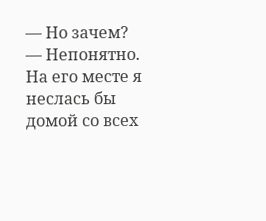— Но зачем?
— Непонятно. На его месте я неслась бы домой со всех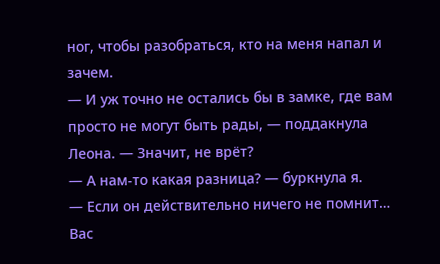ног, чтобы разобраться, кто на меня напал и зачем.
— И уж точно не остались бы в замке, где вам просто не могут быть рады, — поддакнула Леона. — Значит, не врёт?
— А нам-то какая разница? — буркнула я.
— Если он действительно ничего не помнит… Вас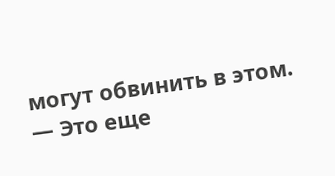могут обвинить в этом.
— Это еще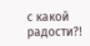с какой радости?!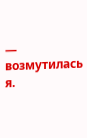— возмутилась я.